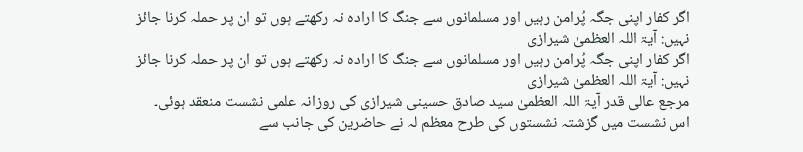اگر کفار اپنی جگہ پُرامن رہیں اور مسلمانوں سے جنگ کا ارادہ نہ رکھتے ہوں تو ان پر حملہ کرنا جائز نہیں: آیۃ اللہ العظمیٰ شیرازی
اگر کفار اپنی جگہ پُرامن رہیں اور مسلمانوں سے جنگ کا ارادہ نہ رکھتے ہوں تو ان پر حملہ کرنا جائز نہیں: آیۃ اللہ العظمیٰ شیرازی
مرجع عالی قدر آیۃ اللہ العظمیٰ سید صادق حسینی شیرازی کی روزانہ علمی نشست منعقد ہوئی۔
اس نشست میں گزشتہ نشستوں کی طرح معظم لہ نے حاضرین کی جانب سے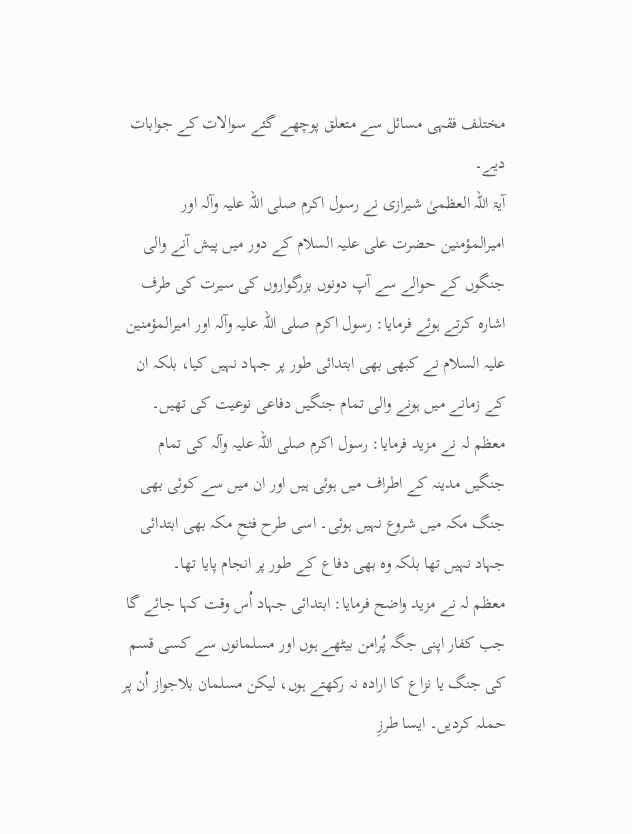مختلف فقہی مسائل سے متعلق پوچھے گئے سوالات کے جوابات دیے۔
آیۃ اللہ العظمیٰ شیرازی نے رسول اکرم صلی اللہ علیہ وآلہ اور امیرالمؤمنین حضرت علی علیہ السلام کے دور میں پیش آنے والی جنگوں کے حوالے سے آپ دونوں بزرگواروں کی سیرت کی طرف اشارہ کرتے ہوئے فرمایا: رسول اکرم صلی اللہ علیہ وآلہ اور امیرالمؤمنین علیہ السلام نے کبھی بھی ابتدائی طور پر جہاد نہیں کیا، بلکہ ان کے زمانے میں ہونے والی تمام جنگیں دفاعی نوعیت کی تھیں۔
معظم لہ نے مزید فرمایا: رسول اکرم صلی اللہ علیہ وآلہ کی تمام جنگیں مدینہ کے اطراف میں ہوئی ہیں اور ان میں سے کوئی بھی جنگ مکہ میں شروع نہیں ہوئی۔ اسی طرح فتحِ مکہ بھی ابتدائی جہاد نہیں تھا بلکہ وہ بھی دفاع کے طور پر انجام پایا تھا۔
معظم لہ نے مزید واضح فرمایا: ابتدائی جہاد اُس وقت کہا جائے گا جب کفار اپنی جگہ پُرامن بیٹھے ہوں اور مسلمانوں سے کسی قسم کی جنگ یا نزاع کا ارادہ نہ رکھتے ہوں، لیکن مسلمان بلاجواز اُن پر حملہ کردیں۔ ایسا طرزِ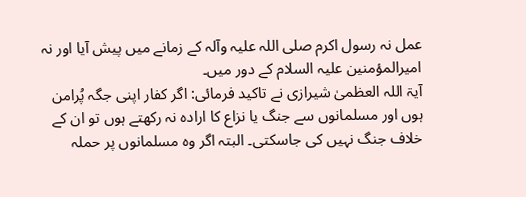عمل نہ رسول اکرم صلی اللہ علیہ وآلہ کے زمانے میں پیش آیا اور نہ امیرالمؤمنین علیہ السلام کے دور میں۔
آیۃ اللہ العظمیٰ شیرازی نے تاکید فرمائی: اگر کفار اپنی جگہ پُرامن ہوں اور مسلمانوں سے جنگ یا نزاع کا ارادہ نہ رکھتے ہوں تو ان کے خلاف جنگ نہیں کی جاسکتی۔ البتہ اگر وہ مسلمانوں پر حملہ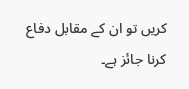کریں تو ان کے مقابل دفاع کرنا جائز ہے۔